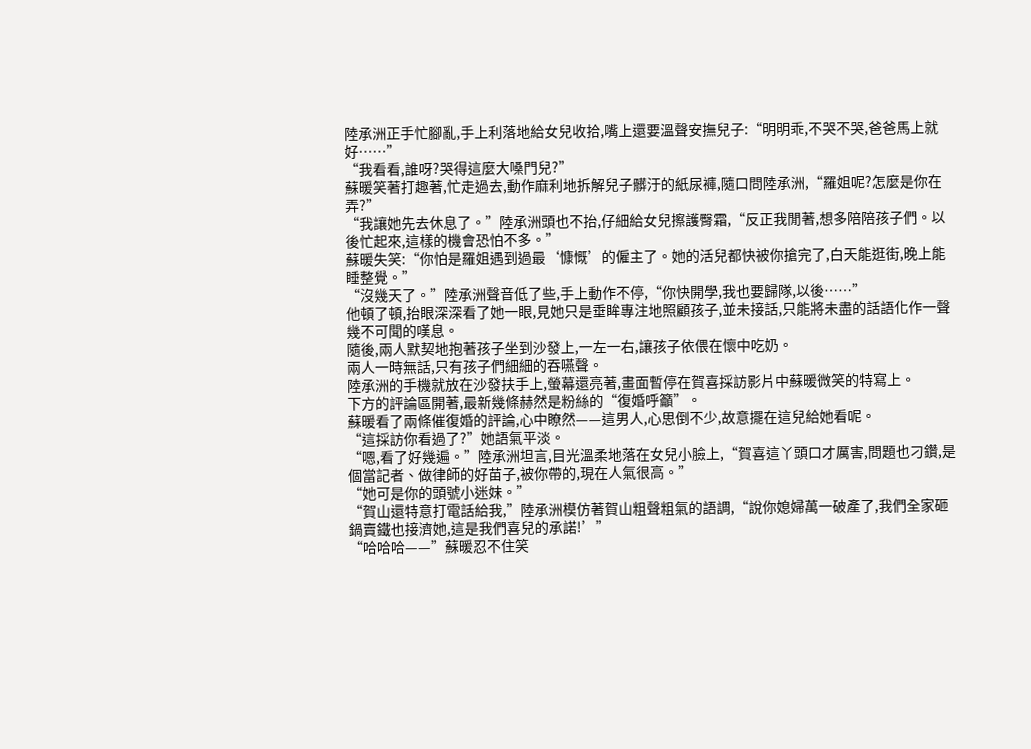陸承洲正手忙腳亂,手上利落地給女兒收拾,嘴上還要溫聲安撫兒子:“明明乖,不哭不哭,爸爸馬上就好……”
“我看看,誰呀?哭得這麼大嗓門兒?”
蘇暖笑著打趣著,忙走過去,動作麻利地拆解兒子髒汙的紙尿褲,隨口問陸承洲,“羅姐呢?怎麼是你在弄?”
“我讓她先去休息了。”陸承洲頭也不抬,仔細給女兒擦護臀霜,“反正我閒著,想多陪陪孩子們。以後忙起來,這樣的機會恐怕不多。”
蘇暖失笑:“你怕是羅姐遇到過最‘慷慨’的僱主了。她的活兒都快被你搶完了,白天能逛街,晚上能睡整覺。”
“沒幾天了。”陸承洲聲音低了些,手上動作不停,“你快開學,我也要歸隊,以後……”
他頓了頓,抬眼深深看了她一眼,見她只是垂眸專注地照顧孩子,並未接話,只能將未盡的話語化作一聲幾不可聞的嘆息。
隨後,兩人默契地抱著孩子坐到沙發上,一左一右,讓孩子依偎在懷中吃奶。
兩人一時無話,只有孩子們細細的吞嚥聲。
陸承洲的手機就放在沙發扶手上,螢幕還亮著,畫面暫停在賀喜採訪影片中蘇暖微笑的特寫上。
下方的評論區開著,最新幾條赫然是粉絲的“復婚呼籲”。
蘇暖看了兩條催復婚的評論,心中瞭然——這男人,心思倒不少,故意擺在這兒給她看呢。
“這採訪你看過了?”她語氣平淡。
“嗯,看了好幾遍。”陸承洲坦言,目光溫柔地落在女兒小臉上,“賀喜這丫頭口才厲害,問題也刁鑽,是個當記者、做律師的好苗子,被你帶的,現在人氣很高。”
“她可是你的頭號小迷妹。”
“賀山還特意打電話給我,”陸承洲模仿著賀山粗聲粗氣的語調,“說你媳婦萬一破產了,我們全家砸鍋賣鐵也接濟她,這是我們喜兒的承諾!’”
“哈哈哈——”蘇暖忍不住笑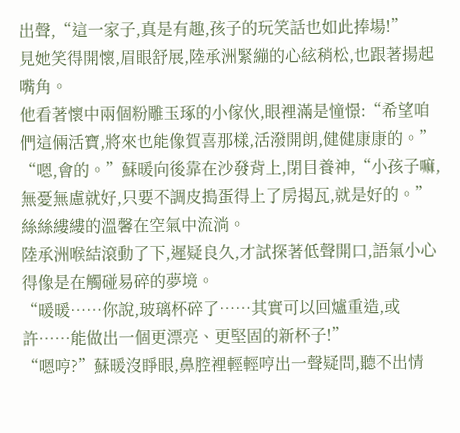出聲,“這一家子,真是有趣,孩子的玩笑話也如此捧場!”
見她笑得開懷,眉眼舒展,陸承洲緊繃的心絃稍松,也跟著揚起嘴角。
他看著懷中兩個粉雕玉琢的小傢伙,眼裡滿是憧憬:“希望咱們這倆活寶,將來也能像賀喜那樣,活潑開朗,健健康康的。”
“嗯,會的。”蘇暖向後靠在沙發背上,閉目養神,“小孩子嘛,無憂無慮就好,只要不調皮搗蛋得上了房揭瓦,就是好的。”
絲絲縷縷的溫馨在空氣中流淌。
陸承洲喉結滾動了下,遲疑良久,才試探著低聲開口,語氣小心得像是在觸碰易碎的夢境。
“暖暖……你說,玻璃杯碎了……其實可以回爐重造,或許……能做出一個更漂亮、更堅固的新杯子!”
“嗯哼?”蘇暖沒睜眼,鼻腔裡輕輕哼出一聲疑問,聽不出情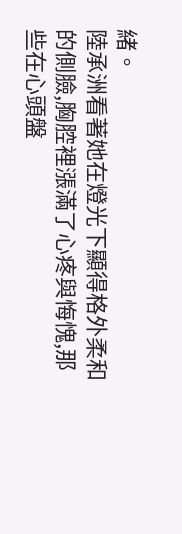緒。
陸承洲看著她在燈光下顯得格外柔和的側臉,胸腔裡漲滿了心疼與悔愧,那些在心頭盤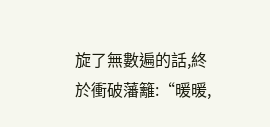旋了無數遍的話,終於衝破藩籬:“暖暖,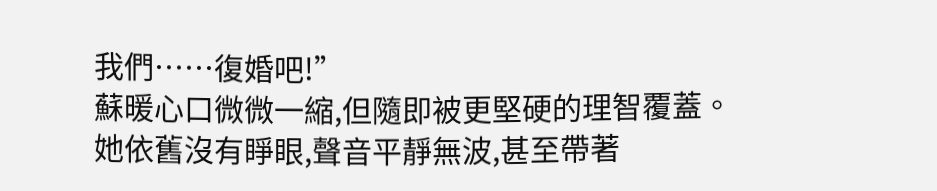我們……復婚吧!”
蘇暖心口微微一縮,但隨即被更堅硬的理智覆蓋。
她依舊沒有睜眼,聲音平靜無波,甚至帶著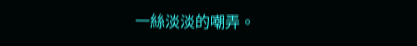一絲淡淡的嘲弄。